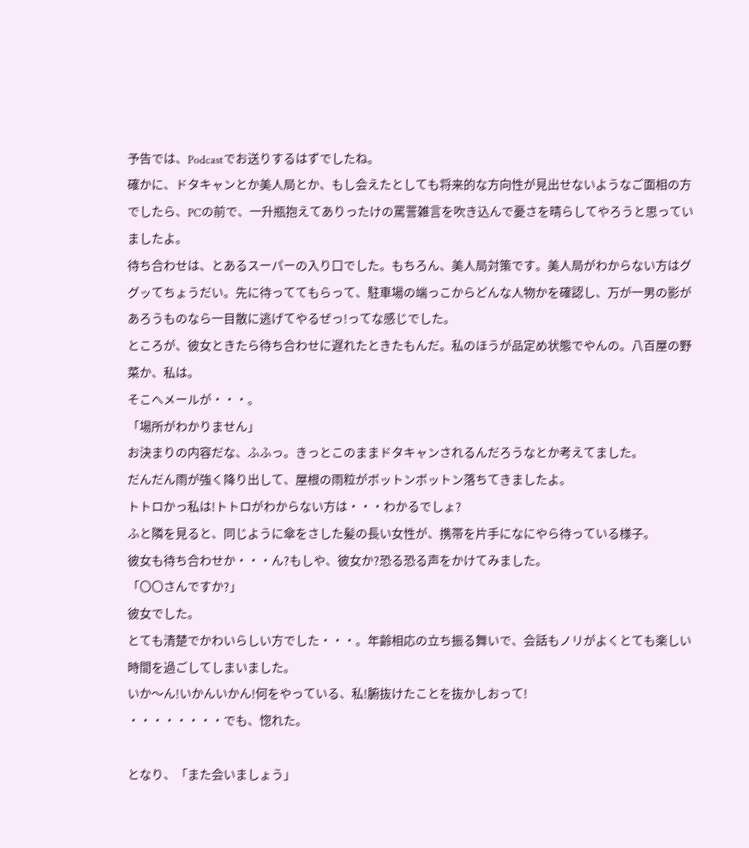予告では、Podcastでお送りするはずでしたね。
確かに、ドタキャンとか美人局とか、もし会えたとしても将来的な方向性が見出せないようなご面相の方でしたら、PCの前で、一升瓶抱えてありったけの罵詈雑言を吹き込んで憂さを晴らしてやろうと思っていましたよ。
待ち合わせは、とあるスーパーの入り口でした。もちろん、美人局対策です。美人局がわからない方はググッてちょうだい。先に待っててもらって、駐車場の端っこからどんな人物かを確認し、万が一男の影があろうものなら一目散に逃げてやるぜっ!ってな感じでした。
ところが、彼女ときたら待ち合わせに遅れたときたもんだ。私のほうが品定め状態でやんの。八百屋の野菜か、私は。
そこへメールが・・・。
「場所がわかりません」
お決まりの内容だな、ふふっ。きっとこのままドタキャンされるんだろうなとか考えてました。
だんだん雨が強く降り出して、屋根の雨粒がボットンボットン落ちてきましたよ。
トトロかっ私は!トトロがわからない方は・・・わかるでしょ?
ふと隣を見ると、同じように傘をさした髪の長い女性が、携帯を片手になにやら待っている様子。
彼女も待ち合わせか・・・ん?もしや、彼女か?恐る恐る声をかけてみました。
「〇〇さんですか?」
彼女でした。
とても清楚でかわいらしい方でした・・・。年齢相応の立ち振る舞いで、会話もノリがよくとても楽しい時間を過ごしてしまいました。
いか〜ん!いかんいかん!何をやっている、私!腑抜けたことを抜かしおって!
・・・・・・・・でも、惚れた。

となり、「また会いましょう」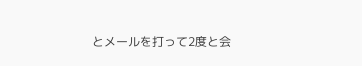とメールを打って2度と会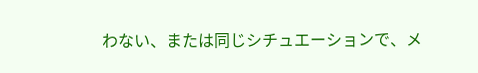わない、または同じシチュエーションで、メ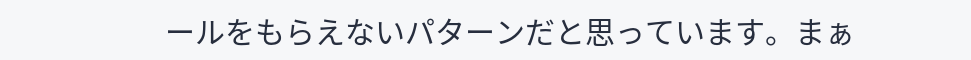ールをもらえないパターンだと思っています。まぁ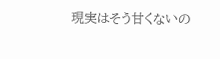現実はそう甘くないの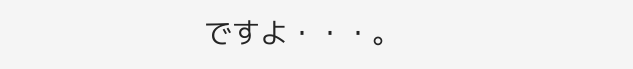ですよ・・・。